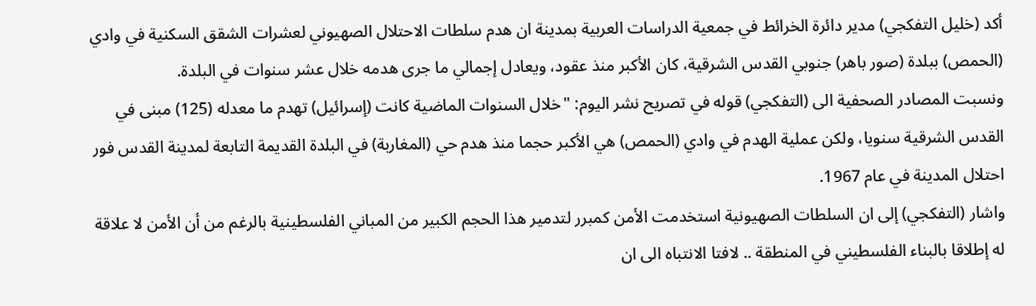أكد (خليل التفكجي) مدير دائرة الخرائط في جمعية الدراسات العربية بمدينة ان هدم سلطات الاحتلال الصهيوني لعشرات الشقق السكنية في وادي (الحمص) ببلدة (صور باهر) جنوبي القدس الشرقية، كان الأكبر منذ عقود، ويعادل إجمالي ما جرى هدمه خلال عشر سنوات في البلدة.
ونسبت المصادر الصحفية الى (التفكجي) قوله في تصريح نشر اليوم: "خلال السنوات الماضية كانت (إسرائيل) تهدم ما معدله (125) مبنى في القدس الشرقية سنويا، ولكن عملية الهدم في وادي (الحمص) هي الأكبر حجما منذ هدم حي (المغاربة) في البلدة القديمة التابعة لمدينة القدس فور احتلال المدينة في عام 1967.
واشار (التفكجي) إلى ان السلطات الصهيونية استخدمت الأمن كمبرر لتدمير هذا الحجم الكبير من المباني الفلسطينية بالرغم من أن الأمن لا علاقة له إطلاقا بالبناء الفلسطيني في المنطقة .. لافتا الانتباه الى ان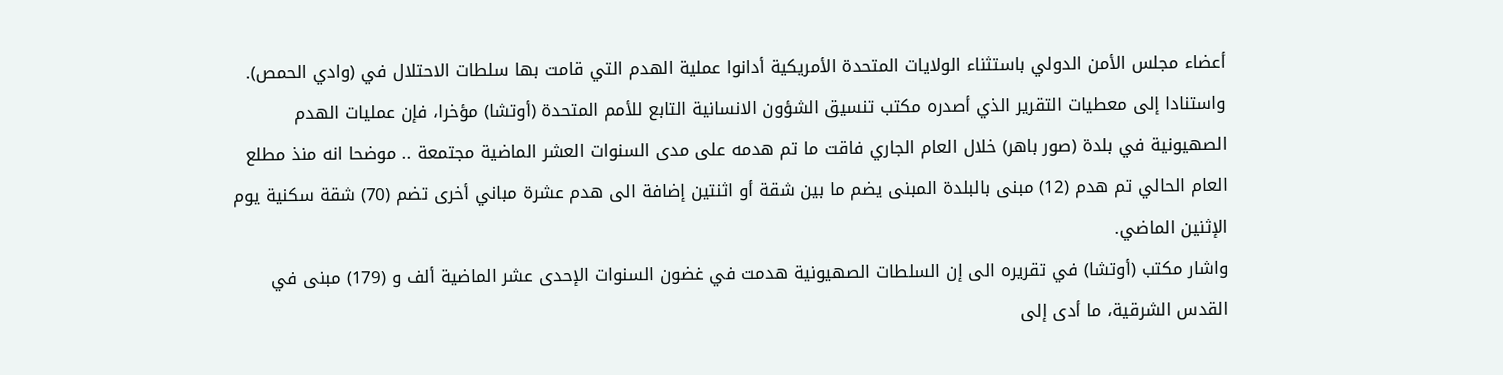أعضاء مجلس الأمن الدولي باستثناء الولايات المتحدة الأمريكية أدانوا عملية الهدم التي قامت بها سلطات الاحتلال في (وادي الحمص).
واستنادا إلى معطيات التقرير الذي أصدره مكتب تنسيق الشؤون الانسانية التابع للأمم المتحدة (أوتشا) مؤخرا، فإن عمليات الهدم الصهيونية في بلدة (صور باهر) خلال العام الجاري فاقت ما تم هدمه على مدى السنوات العشر الماضية مجتمعة .. موضحا انه منذ مطلع العام الحالي تم هدم (12) مبنى بالبلدة المبنى يضم ما بين شقة أو اثنتين إضافة الى هدم عشرة مباني أخرى تضم (70) شقة سكنية يوم الإثنين الماضي.
واشار مكتب (أوتشا) في تقريره الى إن السلطات الصهيونية هدمت في غضون السنوات الإحدى عشر الماضية ألف و (179) مبنى في القدس الشرقية، ما أدى إلى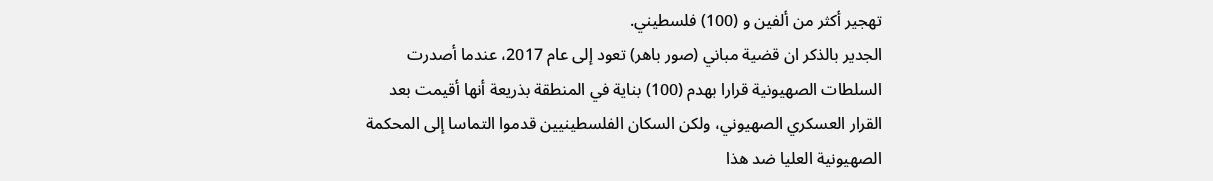تهجير أكثر من ألفين و (100) فلسطيني.
الجدير بالذكر ان قضية مباني (صور باهر) تعود إلى عام 2017، عندما أصدرت السلطات الصهيونية قرارا بهدم (100) بناية في المنطقة بذريعة أنها أقيمت بعد القرار العسكري الصهيوني، ولكن السكان الفلسطينيين قدموا التماسا إلى المحكمة الصهيونية العليا ضد هذا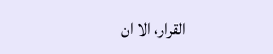القرار، الا ان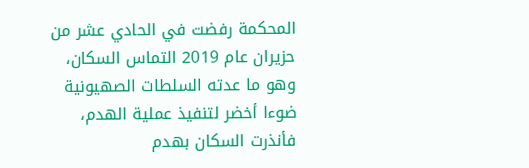المحكمة رفضت في الحادي عشر من حزيران عام 2019 التماس السكان، وهو ما عدته السلطات الصهيونية ضوءا أخضر لتنفيذ عملية الهدم، فأنذرت السكان بهدم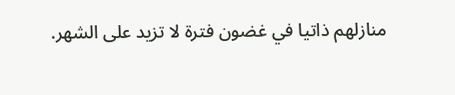منازلهم ذاتيا في غضون فترة لا تزيد على الشهر.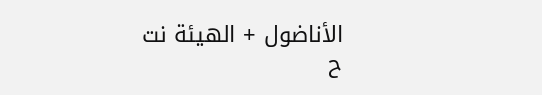الأناضول + الهيئة نت
ح